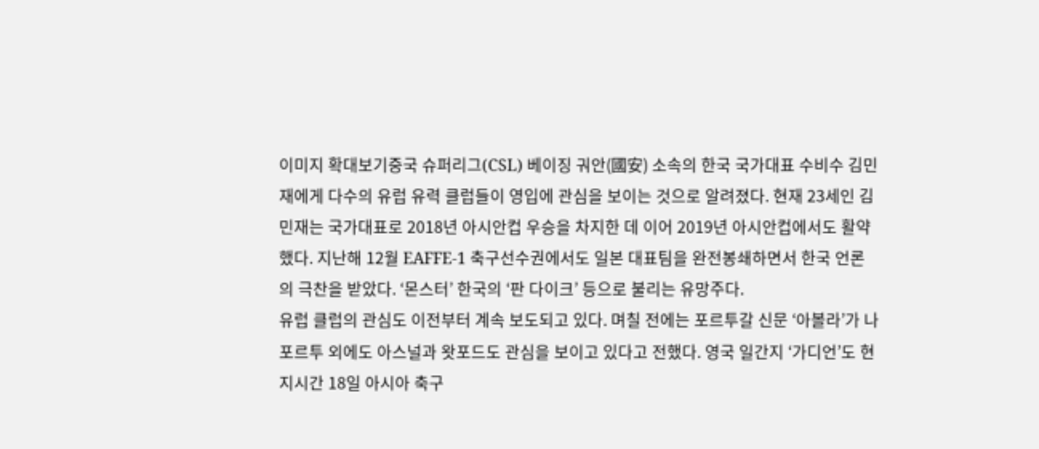이미지 확대보기중국 슈퍼리그(CSL) 베이징 궈안(國安) 소속의 한국 국가대표 수비수 김민재에게 다수의 유럽 유력 클럽들이 영입에 관심을 보이는 것으로 알려졌다. 현재 23세인 김민재는 국가대표로 2018년 아시안컵 우승을 차지한 데 이어 2019년 아시안컵에서도 활약했다. 지난해 12월 EAFFE-1 축구선수권에서도 일본 대표팀을 완전봉쇄하면서 한국 언론의 극찬을 받았다. ‘몬스터’ 한국의 ‘판 다이크’ 등으로 불리는 유망주다.
유럽 클럽의 관심도 이전부터 계속 보도되고 있다. 며칠 전에는 포르투갈 신문 ‘아볼라’가 나포르투 외에도 아스널과 왓포드도 관심을 보이고 있다고 전했다. 영국 일간지 ‘가디언’도 현지시간 18일 아시아 축구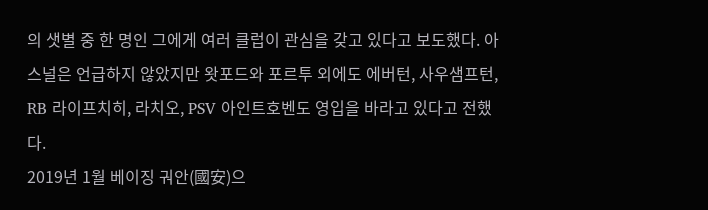의 샛별 중 한 명인 그에게 여러 클럽이 관심을 갖고 있다고 보도했다. 아스널은 언급하지 않았지만 왓포드와 포르투 외에도 에버턴, 사우샘프턴, RB 라이프치히, 라치오, PSV 아인트호벤도 영입을 바라고 있다고 전했다.
2019년 1월 베이징 궈안(國安)으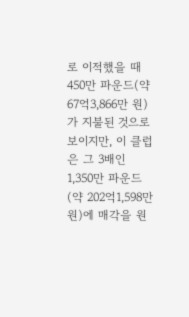로 이적했을 때 450만 파운드(약 67억3,866만 원)가 지불된 것으로 보이지만, 이 클럽은 그 3배인 1,350만 파운드(약 202억1,598만 원)에 매각을 원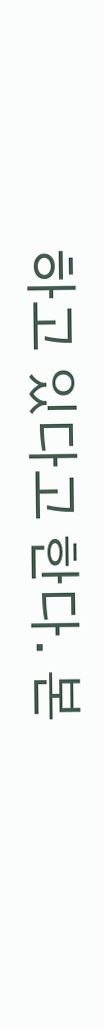하고 있다고 한다. 본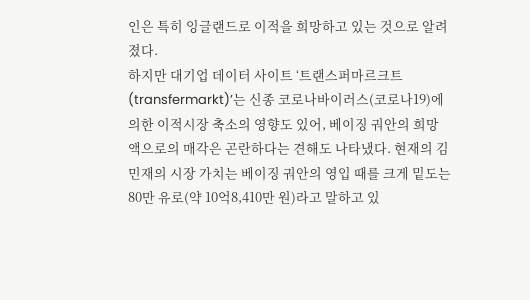인은 특히 잉글랜드로 이적을 희망하고 있는 것으로 알려졌다.
하지만 대기업 데이터 사이트 ‘트랜스퍼마르크트(transfermarkt)’는 신종 코로나바이러스(코로나19)에 의한 이적시장 축소의 영향도 있어, 베이징 궈안의 희망액으로의 매각은 곤란하다는 견해도 나타냈다. 현재의 김민재의 시장 가치는 베이징 궈안의 영입 때를 크게 밑도는 80만 유로(약 10억8,410만 원)라고 말하고 있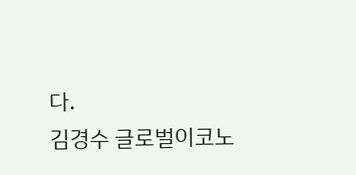다.
김경수 글로벌이코노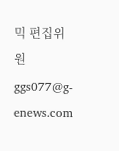믹 편집위원 ggs077@g-enews.com